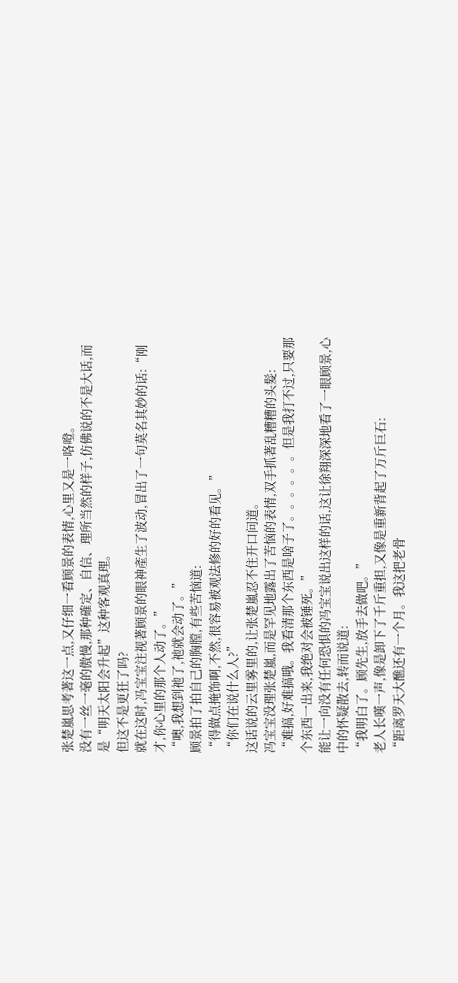张楚嵐思考著这一点,又仔细一看顾景的表情,心里又是一咯噔。
没有一丝一毫的傲慢,那种確定、自信、理所当然的样子,仿佛说的不是大话,而是“明天太阳会升起”这种客观真理。
但这不是更狂了吗?
就在这时,冯宝宝注视著顾景的眼神產生了波动,冒出了一句莫名其妙的话:“刚才,你心里的那个人动了。”
“噢,我想到祂了,祂就会动了。”
顾景拍了拍自己的胸膛,有些苦恼道:
“得做点掩饰啊,不然,很容易被观法修的好的看见。”
“你们在说什么人?”
这话说的云里雾里的,让张楚嵐忍不住开口问道。
冯宝宝没理张楚嵐,而是罕见地露出了苦恼的表情,双手抓著乱糟糟的头髮:
“难搞,好难搞哦。我看清那个东西是啥子了。。。。。。但是我打不过,只要那个东西一出来,我绝对会被锤死。”
能让一向没有任何恐惧的冯宝宝说出这样的话,这让徐翔深深地看了一眼顾景,心中的怀疑散去,转而说道:
“我明白了。顾先生,放手去做吧。”
老人长嘆一声,像是卸下了千斤重担,又像是重新背起了万斤巨石:
“距离罗天大醮还有一个月。我这把老骨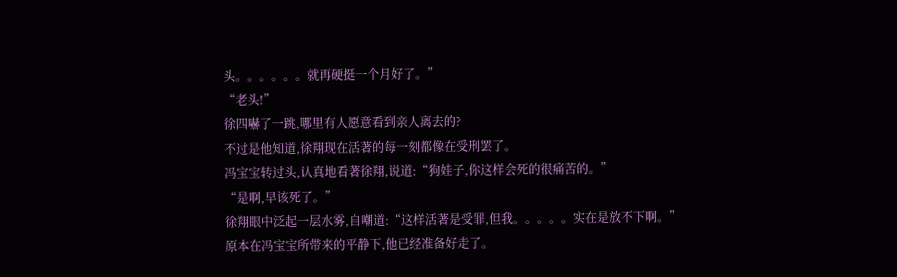头。。。。。。就再硬挺一个月好了。”
“老头!”
徐四嚇了一跳,哪里有人愿意看到亲人离去的?
不过是他知道,徐翔现在活著的每一刻都像在受刑罢了。
冯宝宝转过头,认真地看著徐翔,说道:“狗娃子,你这样会死的很痛苦的。”
“是啊,早该死了。”
徐翔眼中泛起一层水雾,自嘲道:“这样活著是受罪,但我。。。。。实在是放不下啊。”
原本在冯宝宝所带来的平静下,他已经准备好走了。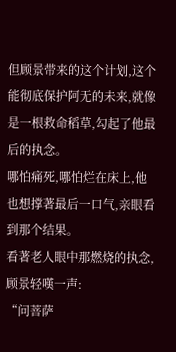但顾景带来的这个计划,这个能彻底保护阿无的未来,就像是一根救命稻草,勾起了他最后的执念。
哪怕痛死,哪怕烂在床上,他也想撑著最后一口气,亲眼看到那个结果。
看著老人眼中那燃烧的执念,顾景轻嘆一声:
“问菩萨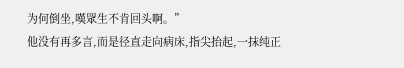为何倒坐,嘆眾生不肯回头啊。”
他没有再多言,而是径直走向病床,指尖抬起,一抹纯正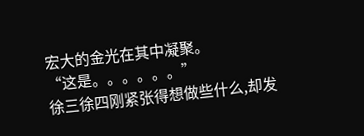宏大的金光在其中凝聚。
“这是。。。。。。”
徐三徐四刚紧张得想做些什么,却发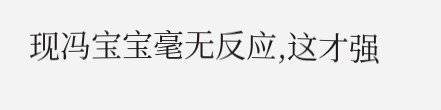现冯宝宝毫无反应,这才强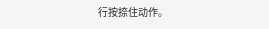行按捺住动作。